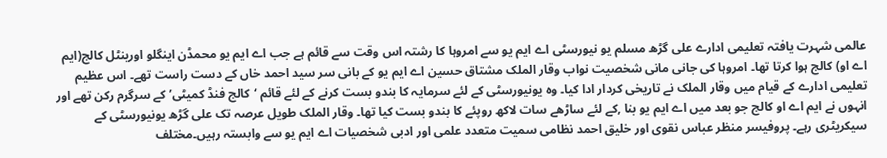عالمی شہرت یافتہ تعلیمی ادارے علی گڑھ مسلم یو نیورسٹی اے ایم یو سے امروہا کا رشتہ اس وقت سے قائم ہے جب اے ایم یو محمڈن اینگلو اورینٹل کالج(ایم اے او) کالج ہوا کرتا تھا۔ امروہا کی جانی مانی شخصیت نواب وقار الملک مشتاق حسین اے ایم یو کے بانی سر سید احمد خاں کے دست راست تھے۔ اس عظیم تعلیمی ادارے کے قیام میں وقار الملک نے تاریخی کردار ادا کیا۔ وہ یونیورسٹی کے لئے سرمایہ کا بندو بست کرنے کے لئے قائم ‘کالج فنڈ کمیٹی’ کے سرگرم رکن تھے اور انہوں نے ایم اے او کالج جو بعد میں اے ایم یو بنا ,کے لئے ساڑھے سات لاکھ روپئے کا بندو بست کیا تھا۔ وقار الملک طویل عرصہ تک علی گڑھ یونیورسٹی کے سیکریٹری رہے۔ پروفیسر منظر عباس نقوی اور خلیق احمد نظامی سمیت متعدد علمی اور ادبی شخصیات اے ایم یو سے وابستہ رہیں۔مختلف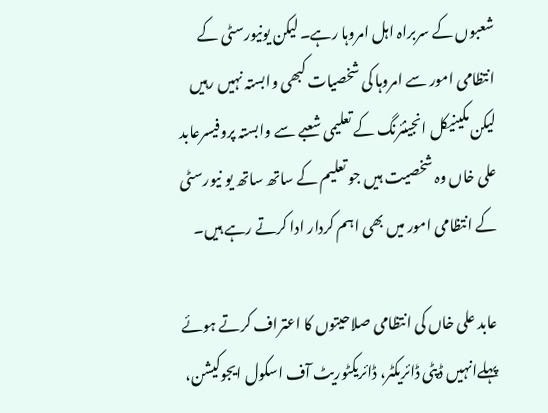شعبوں کے سربراہ اہل امروہا رہے۔ لیکن یونیورسٹی کے انتظامی امور سے امروہا کی شخصیات کبھی وابستہ نہیں رہیں لیکن مکینیکل انجینئرنگ کے تعلیمی شعبے سے وابستہ پروفیسرعابد علی خاں وہ شخصیت ہیں جو تعلیم کے ساتھ ساتھ یو نیورسٹی کے انتظامی امور میں بھی اہم کردار ادا کرتے رہے ہیں۔

عابد علی خاں کی انتظامی صلاحیتوں کا اعتراف کرتے ہوئے پہلےانہیں ڈپٹی ڈائریکٹر، ڈائریکٹوریٹ آف اسکول ایجوکیشن،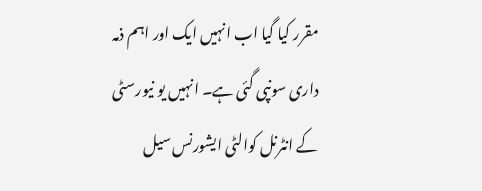مقرر کیا گیا اب انہیں ایک اور اہم ذمہ داری سونپی گئی ہے۔ انہیں یو نیورسٹی کے انٹرنل کوالٹی ایشورنس سیل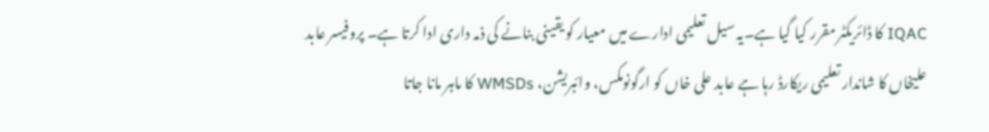IQAC کا ڈائریکٹر مقرر کیا گیا ہے۔یہ سیل تعلیمی ادارے میں معیار کو یقینی بنانے کی ذمہ داری ادا کرتا ہے۔ پروفیسر عابد علیخاں کا شاندار تعلیمی ریکارڈ رہا ہے عابد علی خاں کو ارگونومکس، وائبریشن، WMSDs کا ماہر مانا جاتا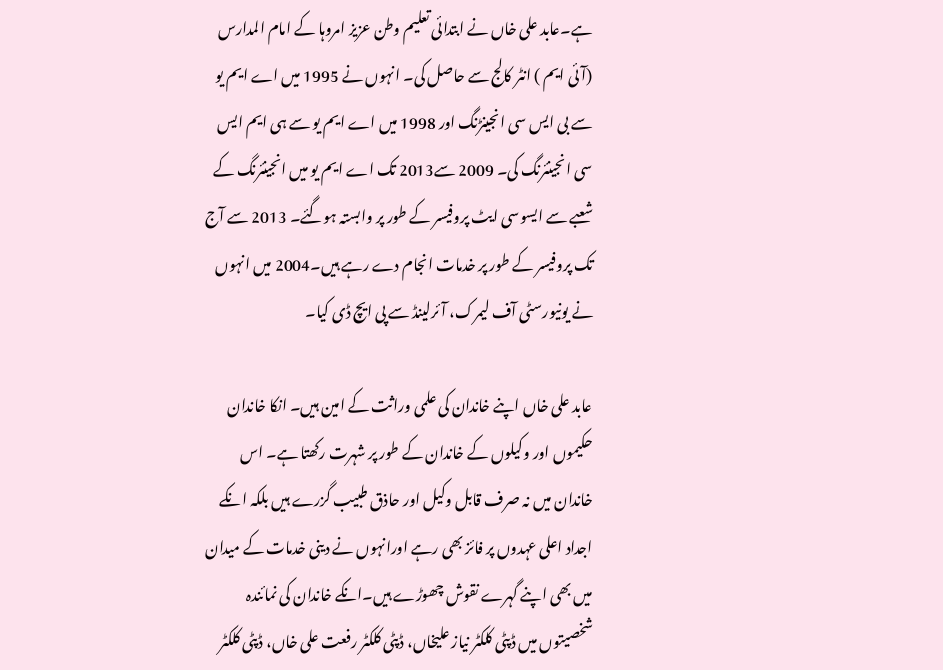ہے۔عابد علی خاں نے ابتدائی تعلیم وطن عزیز امروہا کے امام المدارس (آئی ایم ) انٹر کالج سے حاصل کی۔ انہوں نے 1995 میں اے ایم یو سے بی ایس سی انجینڑنگ اور 1998 میں اے ایم یو سے ہی ایم ایس سی انجینئرنگ کی۔ 2009 سے2013 تک اے ایم یو میں انجینئرنگ کے شعبے سے ایسوسی ایٹ پروفیسر کے طور پر وابستہ ہوگئے۔ 2013 سے آج تک پروفیسر کے طور پر خدمات انجام دے رہے ہیں۔2004 میں انہوں نے یونیورسٹی آف لیمرک، آئرلینڈ سے پی ایچ ڈی کیا۔

عابد علی خاں اپنے خاندان کی علمی وراثت کے امین ہیں۔ انکا خاندان حکیموں اور وکیلوں کے خاندان کے طور پر شہرت رکھتا ہے۔ اس خاندان میں نہ صرف قابل وکیل اور حاذق طبیب گزرے ہیں بلکہ انکے اجداد اعلی عہدوں پر فائز بھی رہے اورانہوں نے دینی خدمات کے میدان میں بھی اپنے گہرے نقوش چھوڑے ہیں۔انکے خاندان کی نمائندہ شخصیتوں میں ڈپٹی کلکٹر نیاز علیخاں، ڈپٹی کلکٹر رفعت علی خاں، ڈپٹی کلکٹر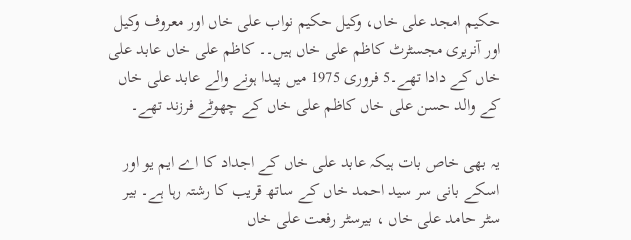حکیم امجد علی خاں، وکیل حکیم نواب علی خاں اور معروف وکیل اور آنریری مجسٹرٹ کاظم علی خاں ہیں۔۔ کاظم علی خاں عابد علی خاں کے دادا تھے۔5 فروری 1975 میں پیدا ہونے والے عابد علی خاں کے والد حسن علی خاں کاظم علی خاں کے چھوٹے فرزند تھے۔

یہ بھی خاص بات ہیکہ عابد علی خاں کے اجداد کا اے ایم یو اور اسکے بانی سر سید احمد خاں کے ساتھ قریب کا رشتہ رہا ہے۔ بیر سٹر حامد علی خاں ، بیرسٹر رفعت علی خاں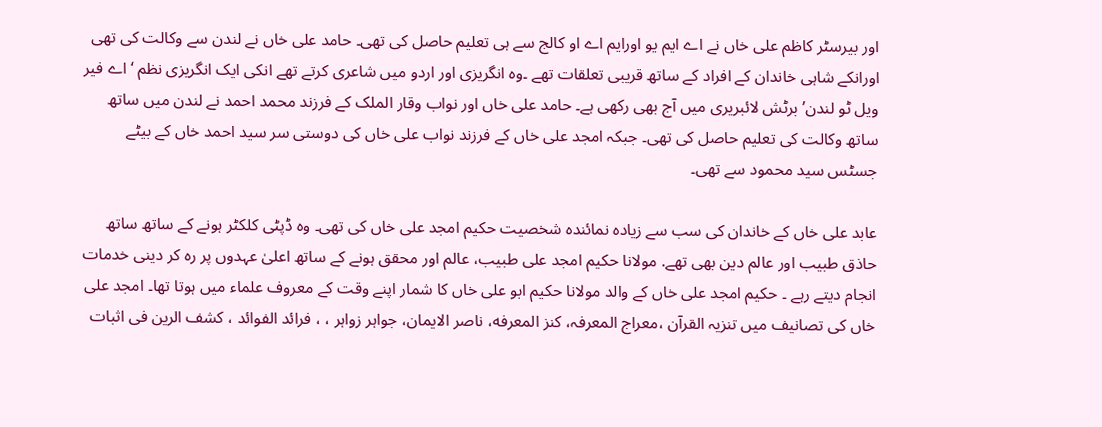اور بیرسٹر کاظم علی خاں نے اے ایم یو اورایم اے او کالج سے ہی تعلیم حاصل کی تھی۔ حامد علی خاں نے لندن سے وکالت کی تھی اورانکے شاہی خاندان کے افراد کے ساتھ قریبی تعلقات تھے ۔وہ انگریزی اور اردو میں شاعری کرتے تھے انکی ایک انگریزی نظم ‘اے فیر ویل ٹو لندن’ برٹش لائبریری میں آج بھی رکھی ہے۔ حامد علی خاں اور نواب وقار الملک کے فرزند محمد احمد نے لندن میں ساتھ ساتھ وکالت کی تعلیم حاصل کی تھی۔ جبکہ امجد علی خاں کے فرزند نواب علی خاں کی دوستی سر سید احمد خاں کے بیٹے جسٹس سید محمود سے تھی۔

عابد علی خاں کے خاندان کی سب سے زیادہ نمائندہ شخصیت حکیم امجد علی خاں کی تھی۔ وہ ڈپٹی کلکٹر ہونے کے ساتھ ساتھ حاذق طبیب اور عالم دین بھی تھے. مولانا حکیم امجد علی طبیب، عالم اور محقق ہونے کے ساتھ اعلیٰ عہدوں پر رہ کر دینی خدمات انجام دیتے رہے ۔ حکیم امجد علی خاں کے والد مولانا حکیم ابو علی خاں کا شمار اپنے وقت کے معروف علماء میں ہوتا تھا۔ امجد علی خاں کی تصانیف میں تنزیہ القرآن ،معراج المعرفہ، کنز المعرفه، ناصر الایمان، جواہر زواہر ، ، فرائد الفوائد ، کشف الرین فی اثبات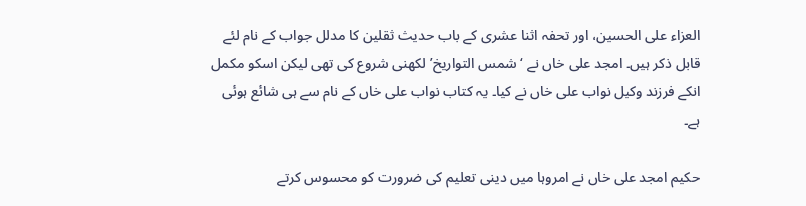العزاء علی الحسین، اور تحفہ اثنا عشری کے باب حدیث ثقلین کا مدلل جواب کے نام لئے قابل ذکر ہیں۔ امجد علی خاں نے ‘شمس التواریخ’ لکھنی شروع کی تھی لیکن اسکو مکمل انکے فرزند وکیل نواب علی خاں نے کیا۔ یہ کتاب نواب علی خاں کے نام سے ہی شائع ہوئی ہے۔

حکیم امجد علی خاں نے امروہا میں دینی تعلیم کی ضرورت کو محسوس کرتے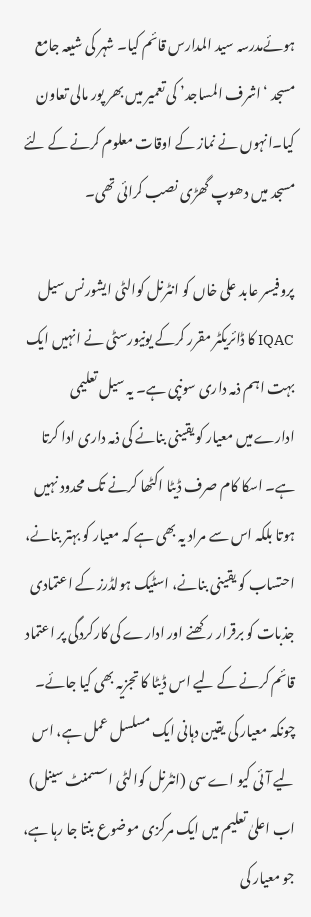ہوئےمدرسہ سید المدارس قائم کیا۔ شہر کی شیعہ جامع مسجد ‘اشرف المساجد’ کی تعمیر میں بھر پور مالی تعاون کیا۔انہوں نے نماز کے اوقات معلوم کرنے کے لئے مسجد میں دھوپ گھڑی نصب کرائی تھی۔

پروفیسر عابد علی خاں کو انٹرنل کوالٹی ایشورنس سیل IQAC کا ڈائریکٹر مقرر کرکے یونیورسٹی نے انہیں ایک بہت اہم ذمہ داری سونپی ہے۔ یہ سیل تعلیمی ادارےمیں معیار کو یقینی بنانے کی ذمہ داری ادا کرتا ہے۔ اسکا کام صرف ڈیٹا اکٹھا کرنے تک محدود نہیں ہوتا بلکہ اس سے مراد یہ بھی ہے کہ معیار کو بہتر بنانے، احتساب کو یقینی بنانے، اسٹیک ہولڈرز کے اعتمادی جذبات کو برقرار رکھنے اور ادارے کی کارکردگی پر اعتماد قائم کرنے کے لیے اس ڈیٹا کا تجزیہ بھی کیا جائے۔ چونکہ معیار کی یقین دہانی ایک مسلسل عمل ہے، اس لیے آئی کیو اے سی (انٹرنل کوالٹی اسسمنٹ سینل) اب اعلیٰ تعلیم میں ایک مرکزی موضوع بنتا جا رہا ہے، جو معیار کی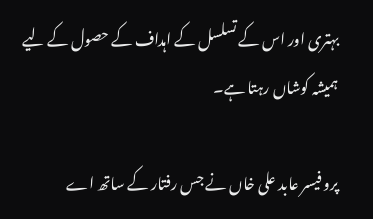بہتری اور اس کے تسلسل کے اہداف کے حصول کے لیے ہمیشہ کوشاں رہتا ہے۔

پرو فیسر عابد علی خاں نے جس رفتار کے ساتھ اے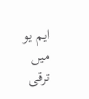ایم یو میں ترقی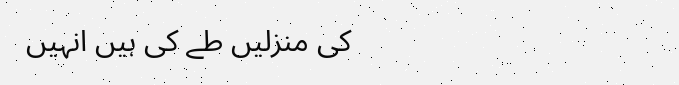کی منزلیں طے کی ہیں انہیں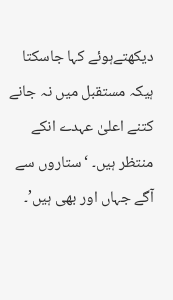دیکھتےہوئے کہا جاسکتا ہیکہ مستقبل میں نہ جانے کتنے اعلیٰ عہدے انکے منتظر ہیں۔ ‘ستاروں سے آگے جہاں اور بھی ہیں’۔